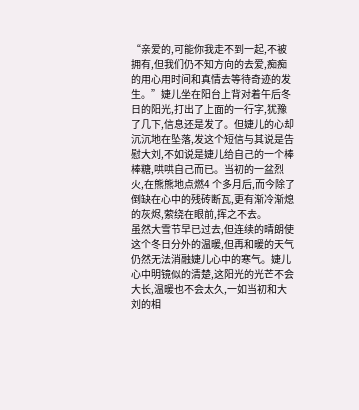“亲爱的,可能你我走不到一起,不被拥有,但我们仍不知方向的去爱,痴痴的用心用时间和真情去等待奇迹的发生。”婕儿坐在阳台上背对着午后冬日的阳光,打出了上面的一行字,犹豫了几下,信息还是发了。但婕儿的心却沉沉地在坠落,发这个短信与其说是告慰大刘,不如说是婕儿给自己的一个棒棒糖,哄哄自己而已。当初的一盆烈火,在熊熊地点燃4 个多月后,而今除了倒缺在心中的残砖断瓦,更有渐冷渐熄的灰烬,萦绕在眼前,挥之不去。
虽然大雪节早已过去,但连续的晴朗使这个冬日分外的温暖,但再和暖的天气仍然无法消融婕儿心中的寒气。婕儿心中明镜似的清楚,这阳光的光芒不会大长,温暖也不会太久,一如当初和大刘的相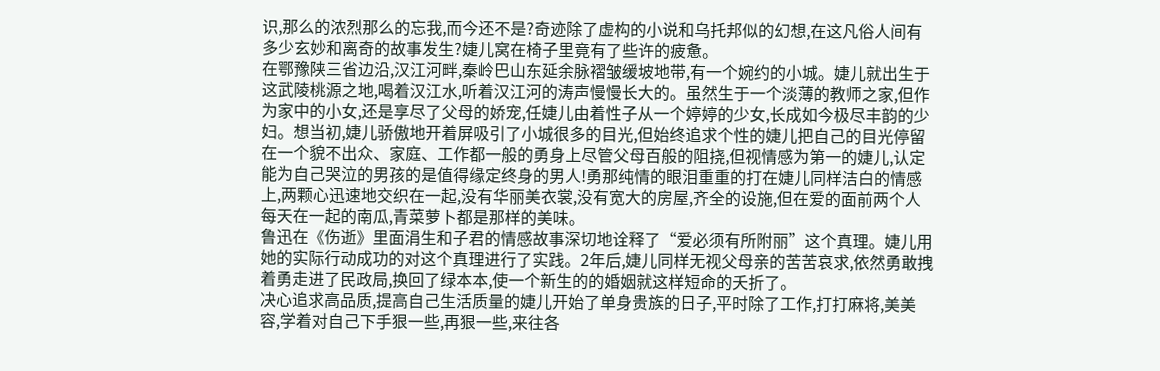识,那么的浓烈那么的忘我,而今还不是?奇迹除了虚构的小说和乌托邦似的幻想,在这凡俗人间有多少玄妙和离奇的故事发生?婕儿窝在椅子里竟有了些许的疲惫。
在鄂豫陕三省边沿,汉江河畔,秦岭巴山东延余脉褶皱缓坡地带,有一个婉约的小城。婕儿就出生于这武陵桃源之地,喝着汉江水,听着汉江河的涛声慢慢长大的。虽然生于一个淡薄的教师之家,但作为家中的小女,还是享尽了父母的娇宠,任婕儿由着性子从一个婷婷的少女,长成如今极尽丰韵的少妇。想当初,婕儿骄傲地开着屏吸引了小城很多的目光,但始终追求个性的婕儿把自己的目光停留在一个貌不出众、家庭、工作都一般的勇身上尽管父母百般的阻挠,但视情感为第一的婕儿,认定能为自己哭泣的男孩的是值得缘定终身的男人!勇那纯情的眼泪重重的打在婕儿同样洁白的情感上,两颗心迅速地交织在一起,没有华丽美衣裳,没有宽大的房屋,齐全的设施,但在爱的面前两个人每天在一起的南瓜,青菜萝卜都是那样的美味。
鲁迅在《伤逝》里面涓生和子君的情感故事深切地诠释了“爱必须有所附丽”这个真理。婕儿用她的实际行动成功的对这个真理进行了实践。2年后,婕儿同样无视父母亲的苦苦哀求,依然勇敢拽着勇走进了民政局,换回了绿本本,使一个新生的的婚姻就这样短命的夭折了。
决心追求高品质,提高自己生活质量的婕儿开始了单身贵族的日子,平时除了工作,打打麻将,美美容,学着对自己下手狠一些,再狠一些,来往各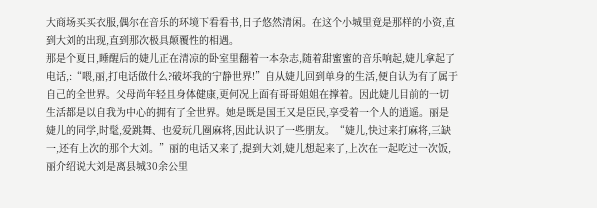大商场买买衣服,偶尔在音乐的环境下看看书,日子悠然清闲。在这个小城里竟是那样的小资,直到大刘的出现,直到那次极具颠覆性的相遇。
那是个夏日,睡醒后的婕儿正在清凉的卧室里翻着一本杂志,随着甜蜜蜜的音乐响起,婕儿拿起了电话,:“喂,丽,打电话做什么?破坏我的宁静世界!”自从婕儿回到单身的生活,便自认为有了属于自己的全世界。父母尚年轻且身体健康,更何况上面有哥哥姐姐在撑着。因此婕儿目前的一切生活都是以自我为中心的拥有了全世界。她是既是国王又是臣民,享受着一个人的逍遥。丽是婕儿的同学,时髦,爱跳舞、也爱玩几圈麻将,因此认识了一些朋友。“婕儿,快过来打麻将,三缺一,还有上次的那个大刘。”丽的电话又来了,提到大刘,婕儿想起来了,上次在一起吃过一次饭,丽介绍说大刘是离县城30余公里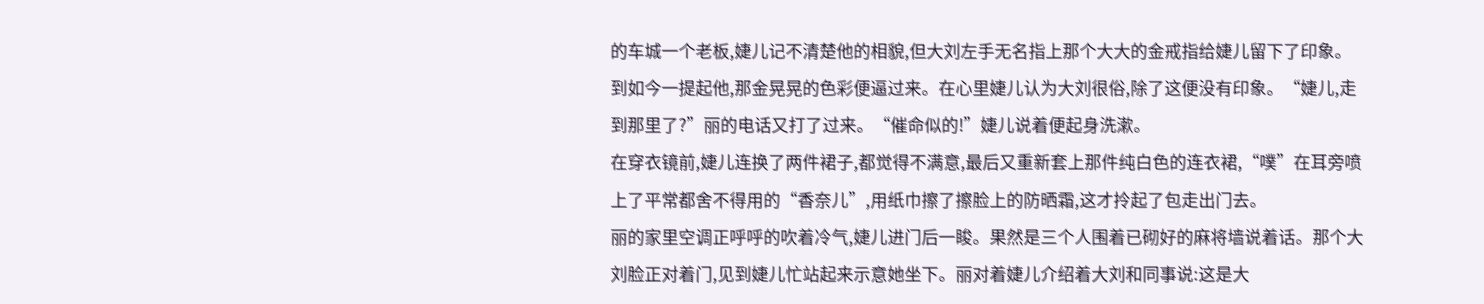的车城一个老板,婕儿记不清楚他的相貌,但大刘左手无名指上那个大大的金戒指给婕儿留下了印象。到如今一提起他,那金晃晃的色彩便逼过来。在心里婕儿认为大刘很俗,除了这便没有印象。“婕儿,走到那里了?”丽的电话又打了过来。“催命似的!”婕儿说着便起身洗漱。
在穿衣镜前,婕儿连换了两件裙子,都觉得不满意,最后又重新套上那件纯白色的连衣裙,“噗”在耳旁喷上了平常都舍不得用的“香奈儿”,用纸巾擦了擦脸上的防晒霜,这才拎起了包走出门去。
丽的家里空调正呼呼的吹着冷气,婕儿进门后一睃。果然是三个人围着已砌好的麻将墙说着话。那个大刘脸正对着门,见到婕儿忙站起来示意她坐下。丽对着婕儿介绍着大刘和同事说:这是大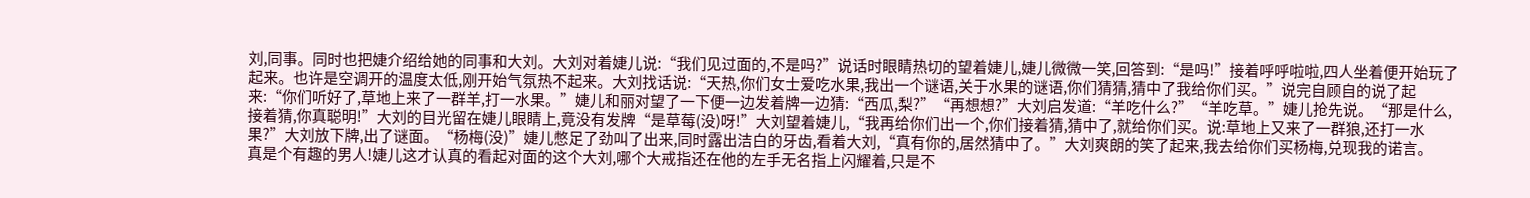刘,同事。同时也把婕介绍给她的同事和大刘。大刘对着婕儿说:“我们见过面的,不是吗?”说话时眼睛热切的望着婕儿,婕儿微微一笑,回答到:“是吗!”接着呼呼啦啦,四人坐着便开始玩了起来。也许是空调开的温度太低,刚开始气氛热不起来。大刘找话说:“天热,你们女士爱吃水果,我出一个谜语,关于水果的谜语,你们猜猜,猜中了我给你们买。”说完自顾自的说了起来:“你们听好了,草地上来了一群羊,打一水果。”婕儿和丽对望了一下便一边发着牌一边猜:“西瓜,梨?”“再想想?”大刘启发道:“羊吃什么?”“羊吃草。”婕儿抢先说。“那是什么,接着猜,你真聪明!”大刘的目光留在婕儿眼睛上,竟没有发牌“是草莓(没)呀!”大刘望着婕儿,“我再给你们出一个,你们接着猜,猜中了,就给你们买。说:草地上又来了一群狼,还打一水果?”大刘放下牌,出了谜面。“杨梅(没)”婕儿憋足了劲叫了出来,同时露出洁白的牙齿,看着大刘,“真有你的,居然猜中了。”大刘爽朗的笑了起来,我去给你们买杨梅,兑现我的诺言。
真是个有趣的男人!婕儿这才认真的看起对面的这个大刘,哪个大戒指还在他的左手无名指上闪耀着,只是不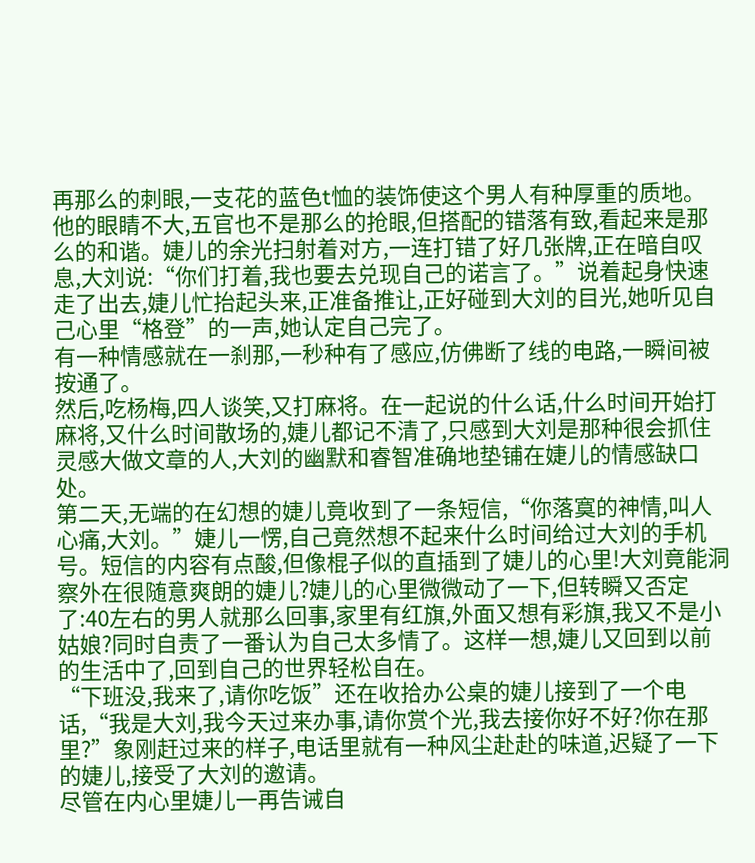再那么的刺眼,一支花的蓝色t恤的装饰使这个男人有种厚重的质地。他的眼睛不大,五官也不是那么的抢眼,但搭配的错落有致,看起来是那么的和谐。婕儿的余光扫射着对方,一连打错了好几张牌,正在暗自叹息,大刘说:“你们打着,我也要去兑现自己的诺言了。”说着起身快速走了出去,婕儿忙抬起头来,正准备推让,正好碰到大刘的目光,她听见自己心里“格登”的一声,她认定自己完了。
有一种情感就在一刹那,一秒种有了感应,仿佛断了线的电路,一瞬间被按通了。
然后,吃杨梅,四人谈笑,又打麻将。在一起说的什么话,什么时间开始打麻将,又什么时间散场的,婕儿都记不清了,只感到大刘是那种很会抓住灵感大做文章的人,大刘的幽默和睿智准确地垫铺在婕儿的情感缺口处。
第二天,无端的在幻想的婕儿竟收到了一条短信,“你落寞的神情,叫人心痛,大刘。”婕儿一愣,自己竟然想不起来什么时间给过大刘的手机号。短信的内容有点酸,但像棍子似的直插到了婕儿的心里!大刘竟能洞察外在很随意爽朗的婕儿?婕儿的心里微微动了一下,但转瞬又否定了:40左右的男人就那么回事,家里有红旗,外面又想有彩旗,我又不是小姑娘?同时自责了一番认为自己太多情了。这样一想,婕儿又回到以前的生活中了,回到自己的世界轻松自在。
“下班没,我来了,请你吃饭”还在收拾办公桌的婕儿接到了一个电话,“我是大刘,我今天过来办事,请你赏个光,我去接你好不好?你在那里?”象刚赶过来的样子,电话里就有一种风尘赴赴的味道,迟疑了一下的婕儿,接受了大刘的邀请。
尽管在内心里婕儿一再告诫自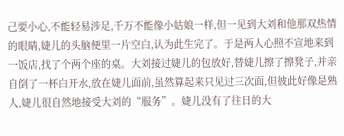己要小心,不能轻易涉足,千万不能像小姑娘一样,但一见到大刘和他那双热情的眼睛,婕儿的头脑便里一片空白,认为此生完了。于是两人心照不宣地来到一饭店,找了个两个座的桌。大刘接过婕儿的包放好,替婕儿擦了擦凳子,并亲自倒了一杯白开水,放在婕儿面前,虽然算起来只见过三次面,但彼此好像是熟人,婕儿很自然地接受大刘的“服务”。婕儿没有了往日的大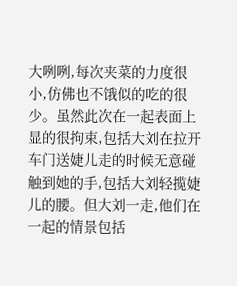大咧咧,每次夹菜的力度很小,仿佛也不饿似的吃的很少。虽然此次在一起表面上显的很拘束,包括大刘在拉开车门送婕儿走的时候无意碰触到她的手,包括大刘轻揽婕儿的腰。但大刘一走,他们在一起的情景包括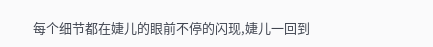每个细节都在婕儿的眼前不停的闪现,婕儿一回到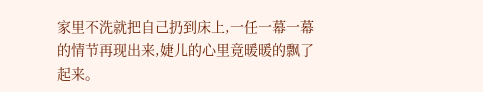家里不洗就把自己扔到床上,一任一幕一幕的情节再现出来,婕儿的心里竟暖暖的飘了起来。